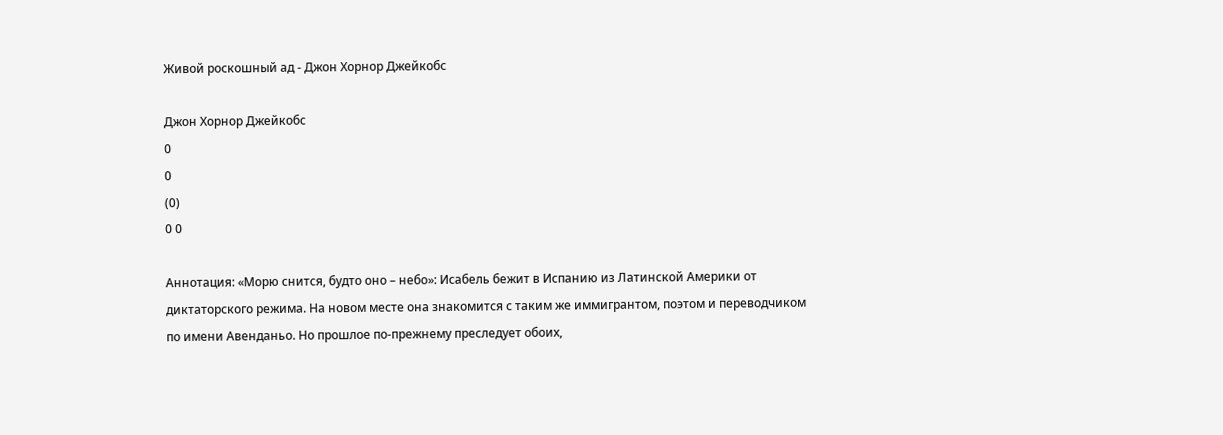Живой роскошный ад - Джон Хорнор Джейкобс

Джон Хорнор Джейкобс
0
0
(0)
0 0

Аннотация: «Морю снится, будто оно – небо»: Исабель бежит в Испанию из Латинской Америки от диктаторского режима. На новом месте она знакомится с таким же иммигрантом, поэтом и переводчиком по имени Авенданьо. Но прошлое по-прежнему преследует обоих,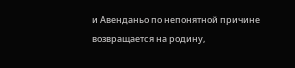и Авенданьо по непонятной причине возвращается на родину,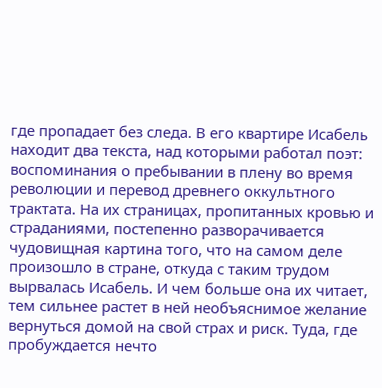где пропадает без следа. В его квартире Исабель находит два текста, над которыми работал поэт: воспоминания о пребывании в плену во время революции и перевод древнего оккультного трактата. На их страницах, пропитанных кровью и страданиями, постепенно разворачивается чудовищная картина того, что на самом деле произошло в стране, откуда с таким трудом вырвалась Исабель. И чем больше она их читает, тем сильнее растет в ней необъяснимое желание вернуться домой на свой страх и риск. Туда, где пробуждается нечто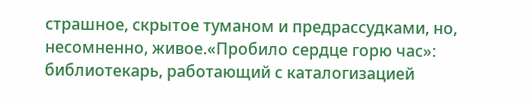страшное, скрытое туманом и предрассудками, но, несомненно, живое.«Пробило сердце горю час»: библиотекарь, работающий с каталогизацией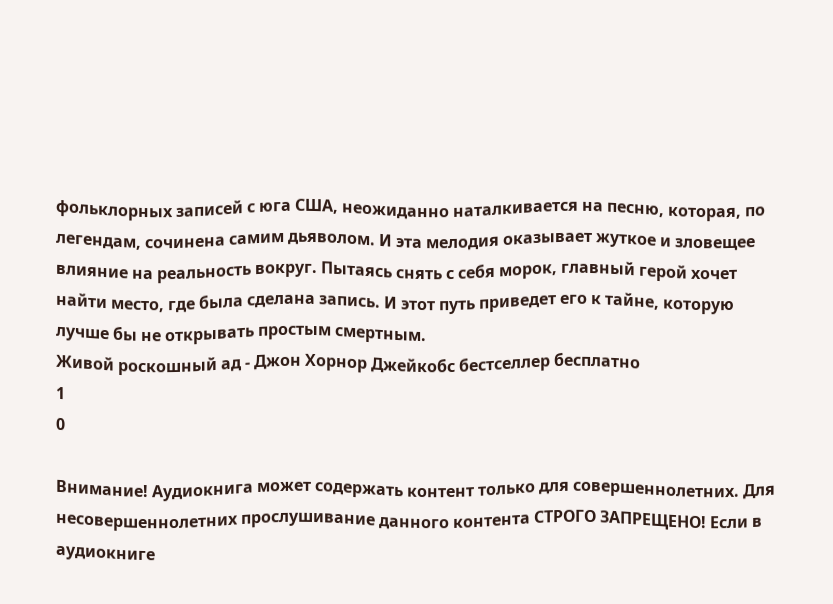фольклорных записей с юга США, неожиданно наталкивается на песню, которая, по легендам, сочинена самим дьяволом. И эта мелодия оказывает жуткое и зловещее влияние на реальность вокруг. Пытаясь снять с себя морок, главный герой хочет найти место, где была сделана запись. И этот путь приведет его к тайне, которую лучше бы не открывать простым смертным.
Живой роскошный ад - Джон Хорнор Джейкобс бестселлер бесплатно
1
0

Внимание! Аудиокнига может содержать контент только для совершеннолетних. Для несовершеннолетних прослушивание данного контента СТРОГО ЗАПРЕЩЕНО! Если в аудиокниге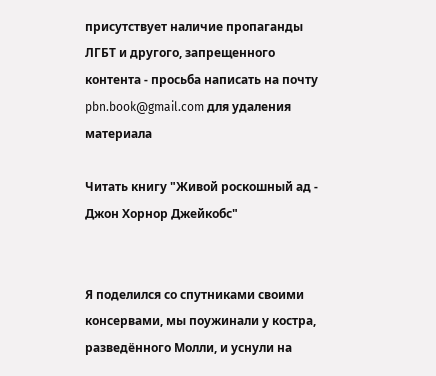присутствует наличие пропаганды ЛГБТ и другого, запрещенного контента - просьба написать на почту pbn.book@gmail.com для удаления материала

Читать книгу "Живой роскошный ад - Джон Хорнор Джейкобс"


Я поделился со спутниками своими консервами, мы поужинали у костра, разведённого Молли, и уснули на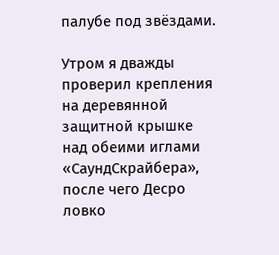палубе под звёздами.

Утром я дважды проверил крепления на деревянной защитной крышке над обеими иглами «СаундСкрайбера», после чего Десро ловко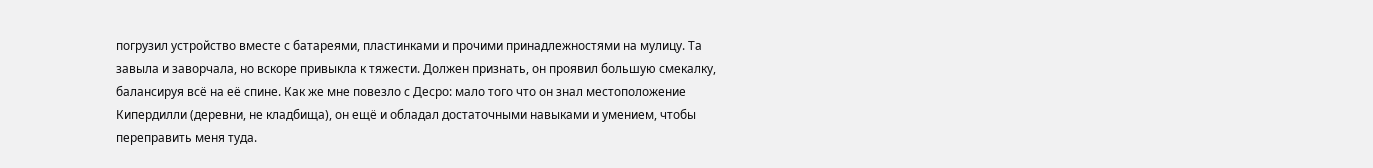погрузил устройство вместе с батареями, пластинками и прочими принадлежностями на мулицу. Та завыла и заворчала, но вскоре привыкла к тяжести. Должен признать, он проявил большую смекалку, балансируя всё на её спине. Как же мне повезло с Десро: мало того что он знал местоположение Кипердилли (деревни, не кладбища), он ещё и обладал достаточными навыками и умением, чтобы переправить меня туда.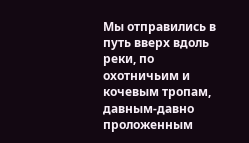Мы отправились в путь вверх вдоль реки, по охотничьим и кочевым тропам, давным-давно проложенным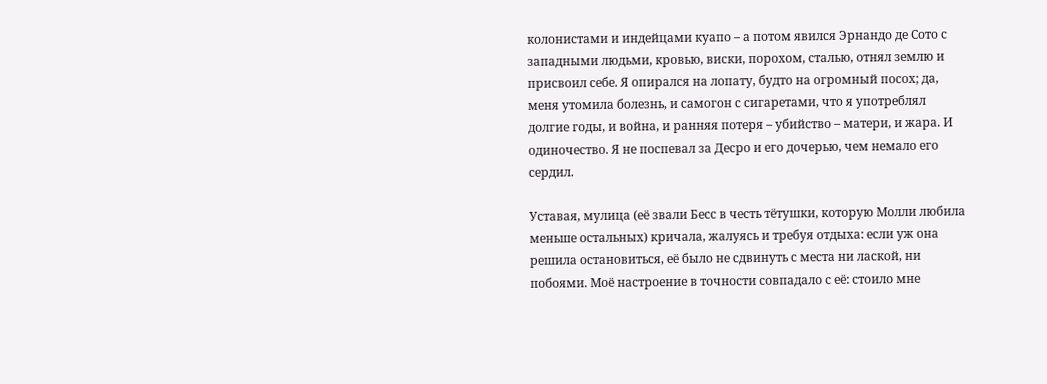колонистами и индейцами куапо – а потом явился Эрнандо де Сото с западными людьми, кровью, виски, порохом, сталью, отнял землю и присвоил себе. Я опирался на лопату, будто на огромный посох; да, меня утомила болезнь, и самогон с сигаретами, что я употреблял долгие годы, и война, и ранняя потеря – убийство – матери, и жара. И одиночество. Я не поспевал за Десро и его дочерью, чем немало его сердил.

Уставая, мулица (её звали Бесс в честь тётушки, которую Молли любила меньше остальных) кричала, жалуясь и требуя отдыха: если уж она решила остановиться, её было не сдвинуть с места ни лаской, ни побоями. Моё настроение в точности совпадало с её: стоило мне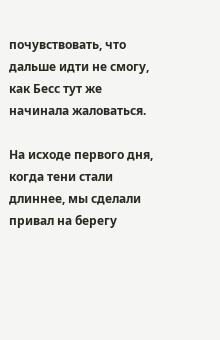почувствовать, что дальше идти не смогу, как Бесс тут же начинала жаловаться.

На исходе первого дня, когда тени стали длиннее, мы сделали привал на берегу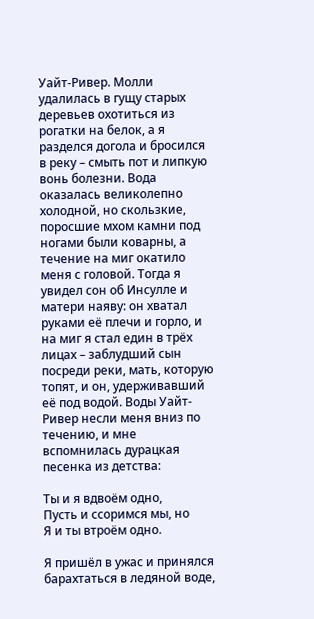Уайт-Ривер. Молли удалилась в гущу старых деревьев охотиться из рогатки на белок, а я разделся догола и бросился в реку – смыть пот и липкую вонь болезни. Вода оказалась великолепно холодной, но скользкие, поросшие мхом камни под ногами были коварны, а течение на миг окатило меня с головой. Тогда я увидел сон об Инсулле и матери наяву: он хватал руками её плечи и горло, и на миг я стал един в трёх лицах – заблудший сын посреди реки, мать, которую топят, и он, удерживавший её под водой. Воды Уайт-Ривер несли меня вниз по течению, и мне вспомнилась дурацкая песенка из детства:

Ты и я вдвоём одно,
Пусть и ссоримся мы, но
Я и ты втроём одно.

Я пришёл в ужас и принялся барахтаться в ледяной воде,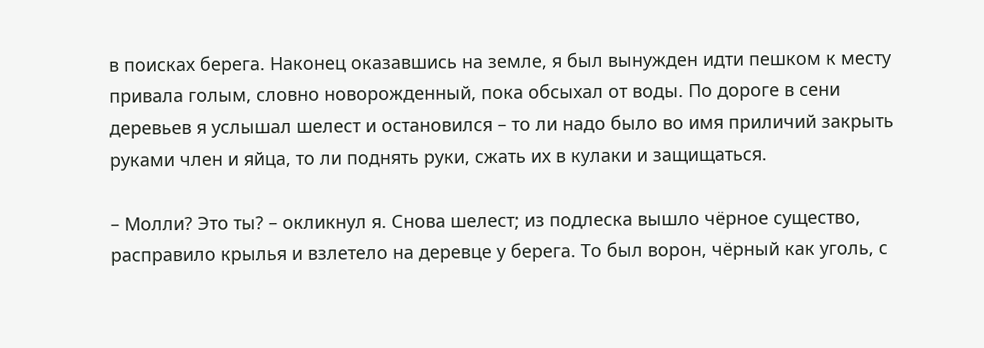в поисках берега. Наконец оказавшись на земле, я был вынужден идти пешком к месту привала голым, словно новорожденный, пока обсыхал от воды. По дороге в сени деревьев я услышал шелест и остановился – то ли надо было во имя приличий закрыть руками член и яйца, то ли поднять руки, сжать их в кулаки и защищаться.

– Молли? Это ты? – окликнул я. Снова шелест; из подлеска вышло чёрное существо, расправило крылья и взлетело на деревце у берега. То был ворон, чёрный как уголь, с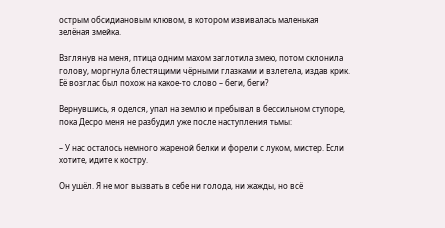острым обсидиановым клювом, в котором извивалась маленькая зелёная змейка.

Взглянув на меня, птица одним махом заглотила змею, потом склонила голову, моргнула блестящими чёрными глазками и взлетела, издав крик. Её возглас был похож на какое-то слово – беги, беги?

Вернувшись, я оделся, упал на землю и пребывал в бессильном ступоре, пока Десро меня не разбудил уже после наступления тьмы:

– У нас осталось немного жареной белки и форели с луком, мистер. Если хотите, идите к костру.

Он ушёл. Я не мог вызвать в себе ни голода, ни жажды, но всё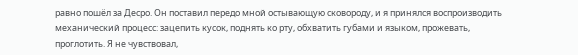равно пошёл за Десро. Он поставил передо мной остывающую сковороду, и я принялся воспроизводить механический процесс: зацепить кусок, поднять ко рту, обхватить губами и языком, прожевать, проглотить. Я не чувствовал,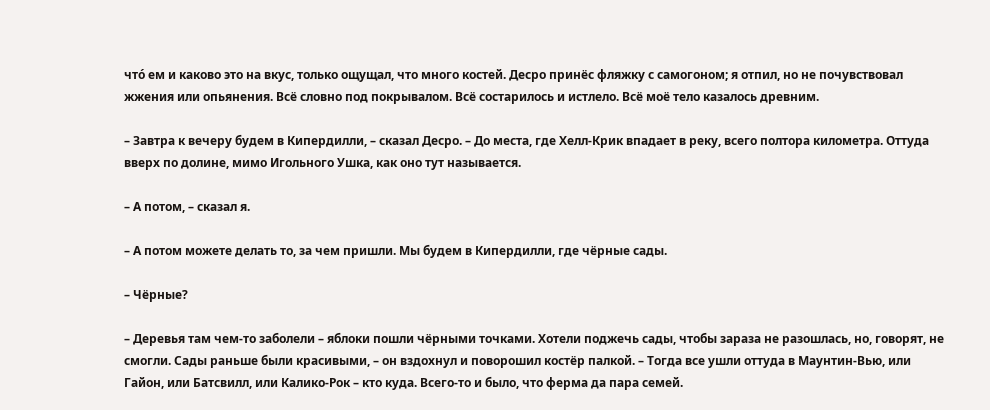что́ ем и каково это на вкус, только ощущал, что много костей. Десро принёс фляжку с самогоном; я отпил, но не почувствовал жжения или опьянения. Всё словно под покрывалом. Всё состарилось и истлело. Всё моё тело казалось древним.

– Завтра к вечеру будем в Кипердилли, – сказал Десро. – До места, где Хелл-Крик впадает в реку, всего полтора километра. Оттуда вверх по долине, мимо Игольного Ушка, как оно тут называется.

– А потом, – сказал я.

– А потом можете делать то, за чем пришли. Мы будем в Кипердилли, где чёрные сады.

– Чёрные?

– Деревья там чем-то заболели – яблоки пошли чёрными точками. Хотели поджечь сады, чтобы зараза не разошлась, но, говорят, не смогли. Сады раньше были красивыми, – он вздохнул и поворошил костёр палкой. – Тогда все ушли оттуда в Маунтин-Вью, или Гайон, или Батсвилл, или Калико-Рок – кто куда. Всего-то и было, что ферма да пара семей.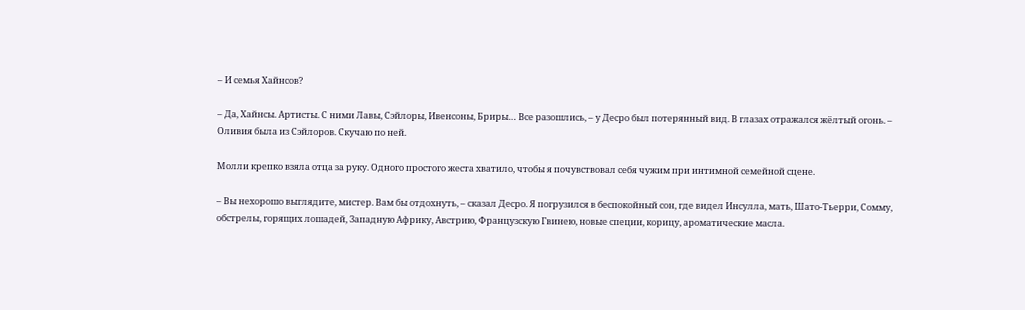– И семья Хайнсов?

– Да, Хайнсы. Артисты. С ними Лавы, Сэйлоры, Ивенсоны, Бриры… Все разошлись, – у Десро был потерянный вид. В глазах отражался жёлтый огонь. – Оливия была из Сэйлоров. Скучаю по ней.

Молли крепко взяла отца за руку. Одного простого жеста хватило, чтобы я почувствовал себя чужим при интимной семейной сцене.

– Вы нехорошо выглядите, мистер. Вам бы отдохнуть, – сказал Десро. Я погрузился в беспокойный сон, где видел Инсулла, мать, Шато-Тьерри, Сомму, обстрелы, горящих лошадей, Западную Африку, Австрию, Французскую Гвинею, новые специи, корицу, ароматические масла.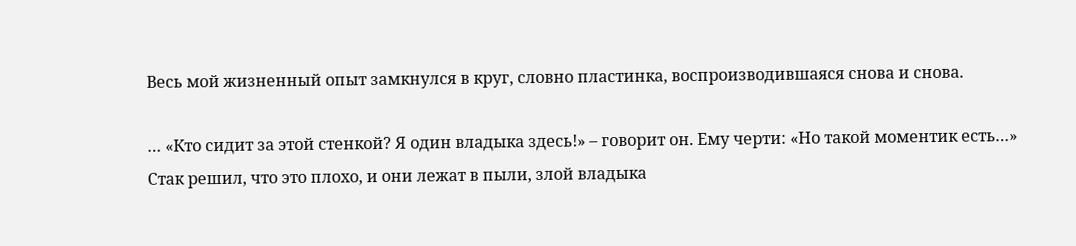Весь мой жизненный опыт замкнулся в круг, словно пластинка, воспроизводившаяся снова и снова.

… «Кто сидит за этой стенкой? Я один владыка здесь!» – говорит он. Ему черти: «Но такой моментик есть…» Стак решил, что это плохо, и они лежат в пыли, злой владыка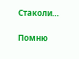Стаколи…

Помню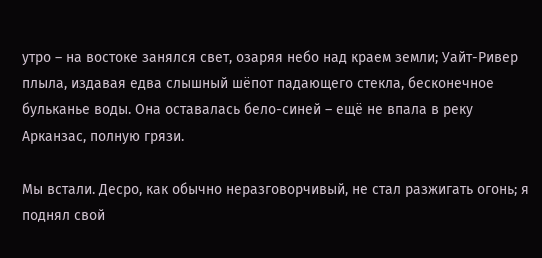утро – на востоке занялся свет, озаряя небо над краем земли; Уайт-Ривер плыла, издавая едва слышный шёпот падающего стекла, бесконечное бульканье воды. Она оставалась бело-синей – ещё не впала в реку Арканзас, полную грязи.

Мы встали. Десро, как обычно неразговорчивый, не стал разжигать огонь; я поднял свой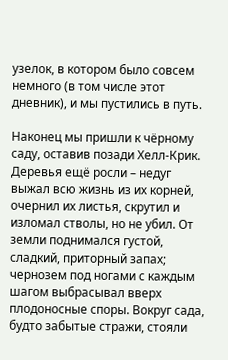узелок, в котором было совсем немного (в том числе этот дневник), и мы пустились в путь.

Наконец мы пришли к чёрному саду, оставив позади Хелл-Крик. Деревья ещё росли – недуг выжал всю жизнь из их корней, очернил их листья, скрутил и изломал стволы, но не убил. От земли поднимался густой, сладкий, приторный запах; чернозем под ногами с каждым шагом выбрасывал вверх плодоносные споры. Вокруг сада, будто забытые стражи, стояли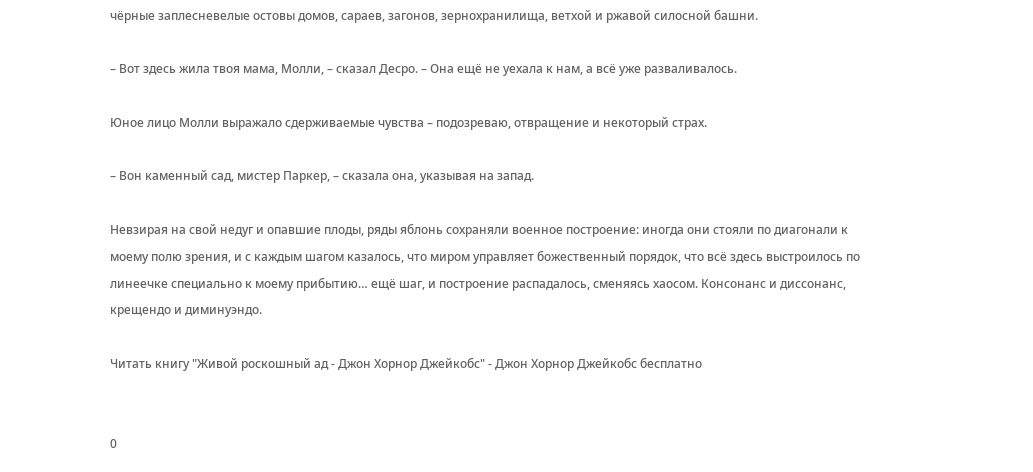чёрные заплесневелые остовы домов, сараев, загонов, зернохранилища, ветхой и ржавой силосной башни.

– Вот здесь жила твоя мама, Молли, – сказал Десро. – Она ещё не уехала к нам, а всё уже разваливалось.

Юное лицо Молли выражало сдерживаемые чувства – подозреваю, отвращение и некоторый страх.

– Вон каменный сад, мистер Паркер, – сказала она, указывая на запад.

Невзирая на свой недуг и опавшие плоды, ряды яблонь сохраняли военное построение: иногда они стояли по диагонали к моему полю зрения, и с каждым шагом казалось, что миром управляет божественный порядок, что всё здесь выстроилось по линеечке специально к моему прибытию… ещё шаг, и построение распадалось, сменяясь хаосом. Консонанс и диссонанс, крещендо и диминуэндо.

Читать книгу "Живой роскошный ад - Джон Хорнор Джейкобс" - Джон Хорнор Джейкобс бесплатно


0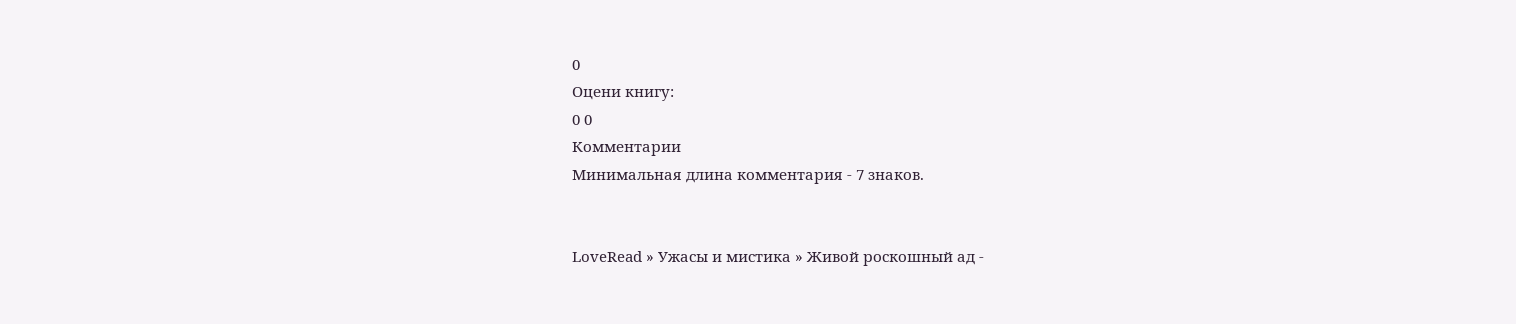0
Оцени книгу:
0 0
Комментарии
Минимальная длина комментария - 7 знаков.


LoveRead » Ужасы и мистика » Живой роскошный ад -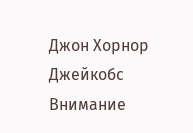Джон Хорнор Джейкобс
Внимание